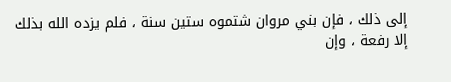إلى ذلك ، فإن بني مروان شتموه ستين سنة ، فلم يزده الله بذلك
إلا رفعة ، وإن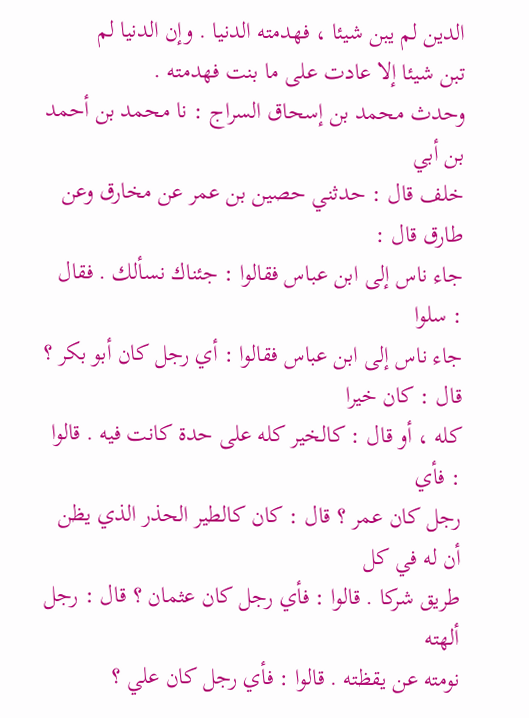الدين لم يبن شيئا ، فهدمته الدنيا . وإن الدنيا لم
تبن شيئا إلا عادت على ما بنت فهدمته .
وحدث محمد بن إسحاق السراج : نا محمد بن أحمد بن أبي
خلف قال : حدثني حصين بن عمر عن مخارق وعن طارق قال :
جاء ناس إلى ابن عباس فقالوا : جئناك نسألك . فقال : سلوا
جاء ناس إلى ابن عباس فقالوا : أي رجل كان أبو بكر ؟ قال : كان خيرا
كله ، أو قال : كالخير كله على حدة كانت فيه . قالوا : فأي
رجل كان عمر ؟ قال : كان كالطير الحذر الذي يظن أن له في كل
طريق شركا . قالوا : فأي رجل كان عثمان ؟ قال : رجل ألهته
نومته عن يقظته . قالوا : فأي رجل كان علي ؟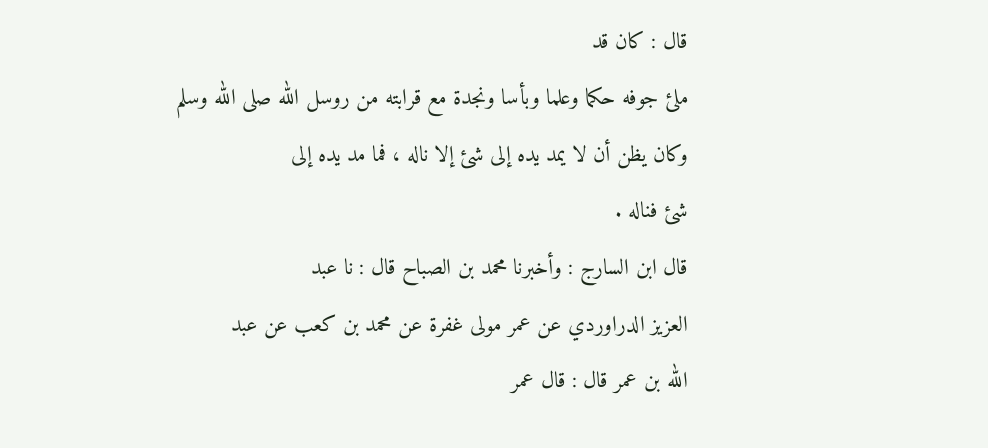قال : كان قد
ملئ جوفه حكما وعلما وبأسا ونجدة مع قرابته من روسل الله صلى الله وسلم
وكان يظن أن لا يمد يده إلى شئ إلا ناله ، فما مد يده إلى
شئ فناله .
قال ابن السارج : وأخبرنا محمد بن الصباح قال : نا عبد
العزيز الدراوردي عن عمر مولى غفرة عن محمد بن كعب عن عبد
الله بن عمر قال : قال عمر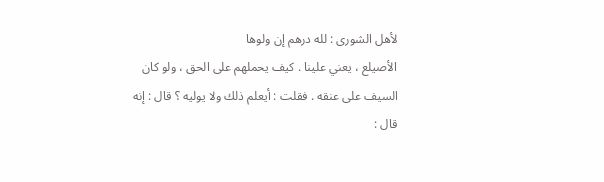لأهل الشورى : لله درهم إن ولوها
الأصيلع ، يعني علينا . كيف يحملهم على الحق ، ولو كان
السيف على عنقه . فقلت : أيعلم ذلك ولا يوليه ؟ قال : إنه
قال :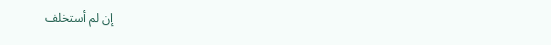إن لم أستخلف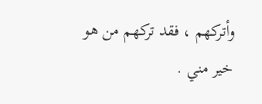وأتركهم ، فقد تركهم من هو خير مني .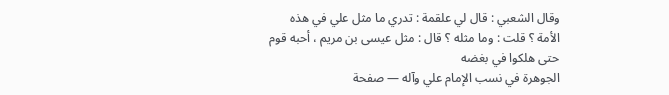وقال الشعبي : قال لي علقمة : تدري ما مثل علي في هذه
الأمة ؟ قلت : وما مثله ؟ قال : مثل عيسى بن مريم ، أحبه قوم
حتى هلكوا في بغضه
الجوهرة في نسب الإمام علي وآله — صفحة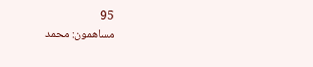95
مساهمون: محمد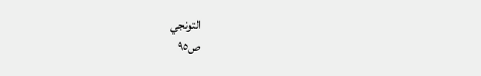التونجي
ص٩٥